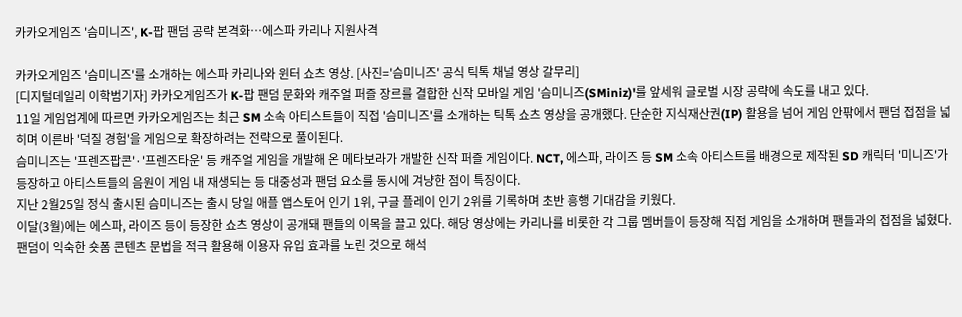카카오게임즈 '슴미니즈', K-팝 팬덤 공략 본격화…에스파 카리나 지원사격

카카오게임즈 '슴미니즈'를 소개하는 에스파 카리나와 윈터 쇼츠 영상. [사진='슴미니즈' 공식 틱톡 채널 영상 갈무리]
[디지털데일리 이학범기자] 카카오게임즈가 K-팝 팬덤 문화와 캐주얼 퍼즐 장르를 결합한 신작 모바일 게임 '슴미니즈(SMiniz)'를 앞세워 글로벌 시장 공략에 속도를 내고 있다.
11일 게임업계에 따르면 카카오게임즈는 최근 SM 소속 아티스트들이 직접 '슴미니즈'를 소개하는 틱톡 쇼츠 영상을 공개했다. 단순한 지식재산권(IP) 활용을 넘어 게임 안팎에서 팬덤 접점을 넓히며 이른바 '덕질 경험'을 게임으로 확장하려는 전략으로 풀이된다.
슴미니즈는 '프렌즈팝콘'·'프렌즈타운' 등 캐주얼 게임을 개발해 온 메타보라가 개발한 신작 퍼즐 게임이다. NCT, 에스파, 라이즈 등 SM 소속 아티스트를 배경으로 제작된 SD 캐릭터 '미니즈'가 등장하고 아티스트들의 음원이 게임 내 재생되는 등 대중성과 팬덤 요소를 동시에 겨냥한 점이 특징이다.
지난 2월25일 정식 출시된 슴미니즈는 출시 당일 애플 앱스토어 인기 1위, 구글 플레이 인기 2위를 기록하며 초반 흥행 기대감을 키웠다.
이달(3월)에는 에스파, 라이즈 등이 등장한 쇼츠 영상이 공개돼 팬들의 이목을 끌고 있다. 해당 영상에는 카리나를 비롯한 각 그룹 멤버들이 등장해 직접 게임을 소개하며 팬들과의 접점을 넓혔다. 팬덤이 익숙한 숏폼 콘텐츠 문법을 적극 활용해 이용자 유입 효과를 노린 것으로 해석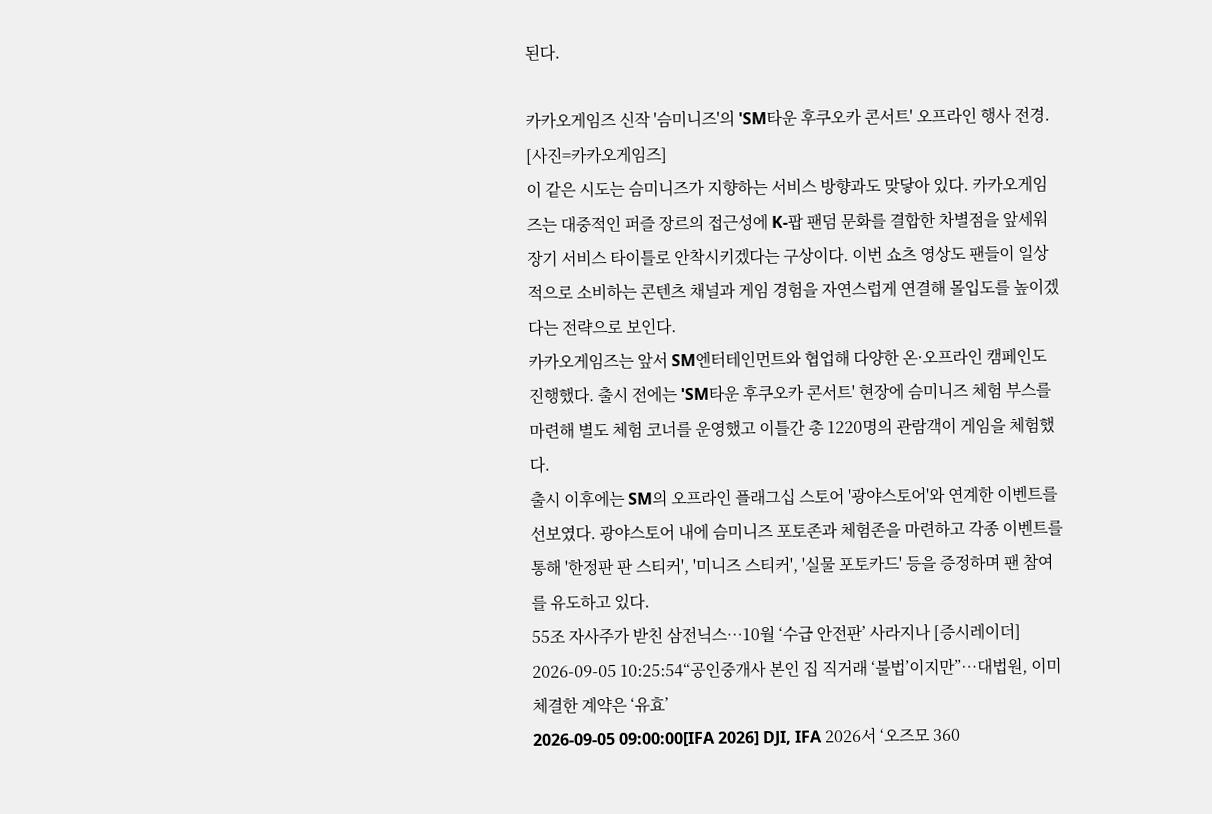된다.

카카오게임즈 신작 '슴미니즈'의 'SM타운 후쿠오카 콘서트' 오프라인 행사 전경. [사진=카카오게임즈]
이 같은 시도는 슴미니즈가 지향하는 서비스 방향과도 맞닿아 있다. 카카오게임즈는 대중적인 퍼즐 장르의 접근성에 K-팝 팬덤 문화를 결합한 차별점을 앞세워 장기 서비스 타이틀로 안착시키겠다는 구상이다. 이번 쇼츠 영상도 팬들이 일상적으로 소비하는 콘텐츠 채널과 게임 경험을 자연스럽게 연결해 몰입도를 높이겠다는 전략으로 보인다.
카카오게임즈는 앞서 SM엔터테인먼트와 협업해 다양한 온·오프라인 캠페인도 진행했다. 출시 전에는 'SM타운 후쿠오카 콘서트' 현장에 슴미니즈 체험 부스를 마련해 별도 체험 코너를 운영했고 이틀간 총 1220명의 관람객이 게임을 체험했다.
출시 이후에는 SM의 오프라인 플래그십 스토어 '광야스토어'와 연계한 이벤트를 선보였다. 광야스토어 내에 슴미니즈 포토존과 체험존을 마련하고 각종 이벤트를 통해 '한정판 판 스티커', '미니즈 스티커', '실물 포토카드' 등을 증정하며 팬 참여를 유도하고 있다.
55조 자사주가 받친 삼전닉스…10월 ‘수급 안전판’ 사라지나 [증시레이더]
2026-09-05 10:25:54“공인중개사 본인 집 직거래 ‘불법’이지만”…대법원, 이미 체결한 계약은 ‘유효’
2026-09-05 09:00:00[IFA 2026] DJI, IFA 2026서 ‘오즈모 360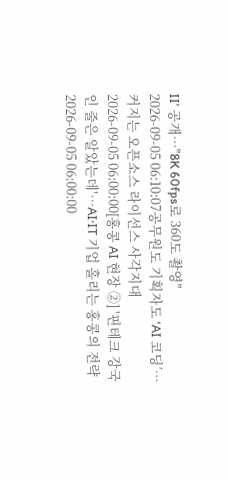II’ 공개…"8K 60fps로 360도 촬영"
2026-09-05 06:10:07공무원도 기획자도 ‘AI 코딩’…커지는 오픈소스 라이선스 사각지대
2026-09-05 06:00:00[홍콩 AI 현장 ②] '핀테크 강국인 줄은 알았는데'…AI·IT 기업 홀리는 홍콩의 전략
2026-09-05 06:00:00